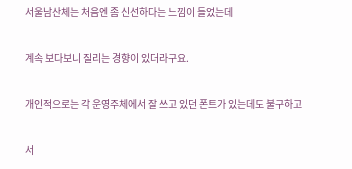서울남산체는 처음엔 좀 신선하다는 느낌이 들었는데

계속 보다보니 질리는 경향이 있더라구요.

개인적으로는 각 운영주체에서 잘 쓰고 있던 폰트가 있는데도 불구하고

서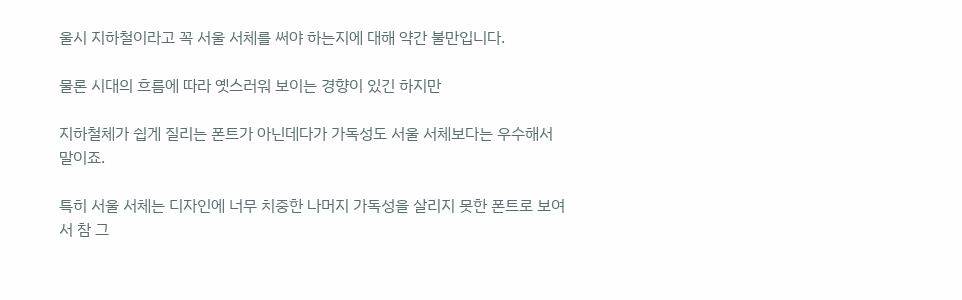울시 지하철이라고 꼭 서울 서체를 써야 하는지에 대해 약간 불만입니다.

물론 시대의 흐름에 따라 옛스러워 보이는 경향이 있긴 하지만

지하철체가 쉽게 질리는 폰트가 아닌데다가 가독성도 서울 서체보다는 우수해서 말이죠.

특히 서울 서체는 디자인에 너무 치중한 나머지 가독성을 살리지 못한 폰트로 보여서 참 그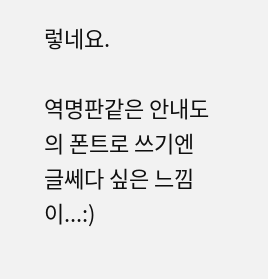렇네요.

역명판같은 안내도의 폰트로 쓰기엔 글쎄다 싶은 느낌이...:)